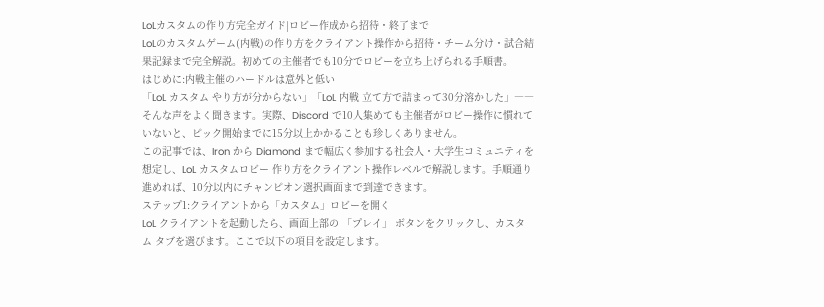LoLカスタムの作り方完全ガイド|ロビー作成から招待・終了まで
LoLのカスタムゲーム(内戦)の作り方をクライアント操作から招待・チーム分け・試合結果記録まで完全解説。初めての主催者でも10分でロビーを立ち上げられる手順書。
はじめに:内戦主催のハードルは意外と低い
「LoL カスタム やり方が分からない」「LoL 内戦 立て方で詰まって30分溶かした」――そんな声をよく聞きます。実際、Discord で10人集めても主催者がロビー操作に慣れていないと、ピック開始までに15分以上かかることも珍しくありません。
この記事では、Iron から Diamond まで幅広く参加する社会人・大学生コミュニティを想定し、LoL カスタムロビー 作り方をクライアント操作レベルで解説します。手順通り進めれば、10分以内にチャンピオン選択画面まで到達できます。
ステップ1:クライアントから「カスタム」ロビーを開く
LoL クライアントを起動したら、画面上部の 「プレイ」 ボタンをクリックし、カスタム タブを選びます。ここで以下の項目を設定します。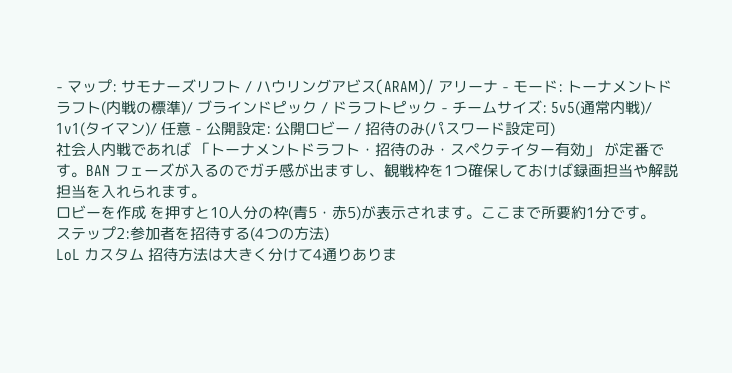- マップ: サモナーズリフト / ハウリングアビス(ARAM)/ アリーナ - モード: トーナメントドラフト(内戦の標準)/ ブラインドピック / ドラフトピック - チームサイズ: 5v5(通常内戦)/ 1v1(タイマン)/ 任意 - 公開設定: 公開ロビー / 招待のみ(パスワード設定可)
社会人内戦であれば 「トーナメントドラフト・招待のみ・スペクテイター有効」 が定番です。BAN フェーズが入るのでガチ感が出ますし、観戦枠を1つ確保しておけば録画担当や解説担当を入れられます。
ロビーを作成 を押すと10人分の枠(青5・赤5)が表示されます。ここまで所要約1分です。
ステップ2:参加者を招待する(4つの方法)
LoL カスタム 招待方法は大きく分けて4通りありま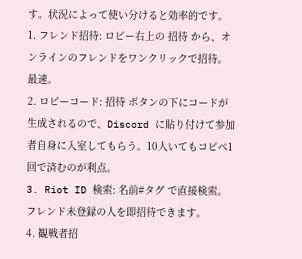す。状況によって使い分けると効率的です。
1. フレンド招待: ロビー右上の 招待 から、オンラインのフレンドをワンクリックで招待。最速。
2. ロビーコード: 招待 ボタンの下にコードが生成されるので、Discord に貼り付けて参加者自身に入室してもらう。10人いてもコピペ1回で済むのが利点。
3. Riot ID 検索: 名前#タグ で直接検索。フレンド未登録の人を即招待できます。
4. 観戦者招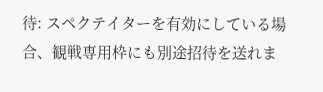待: スペクテイターを有効にしている場合、観戦専用枠にも別途招待を送れま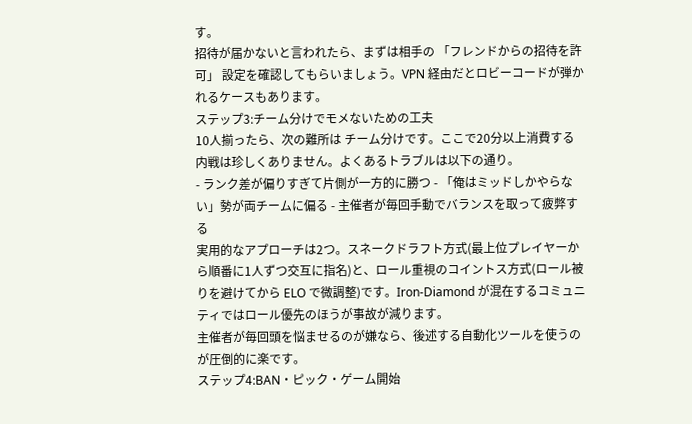す。
招待が届かないと言われたら、まずは相手の 「フレンドからの招待を許可」 設定を確認してもらいましょう。VPN 経由だとロビーコードが弾かれるケースもあります。
ステップ3:チーム分けでモメないための工夫
10人揃ったら、次の難所は チーム分けです。ここで20分以上消費する内戦は珍しくありません。よくあるトラブルは以下の通り。
- ランク差が偏りすぎて片側が一方的に勝つ - 「俺はミッドしかやらない」勢が両チームに偏る - 主催者が毎回手動でバランスを取って疲弊する
実用的なアプローチは2つ。スネークドラフト方式(最上位プレイヤーから順番に1人ずつ交互に指名)と、ロール重視のコイントス方式(ロール被りを避けてから ELO で微調整)です。Iron-Diamond が混在するコミュニティではロール優先のほうが事故が減ります。
主催者が毎回頭を悩ませるのが嫌なら、後述する自動化ツールを使うのが圧倒的に楽です。
ステップ4:BAN・ピック・ゲーム開始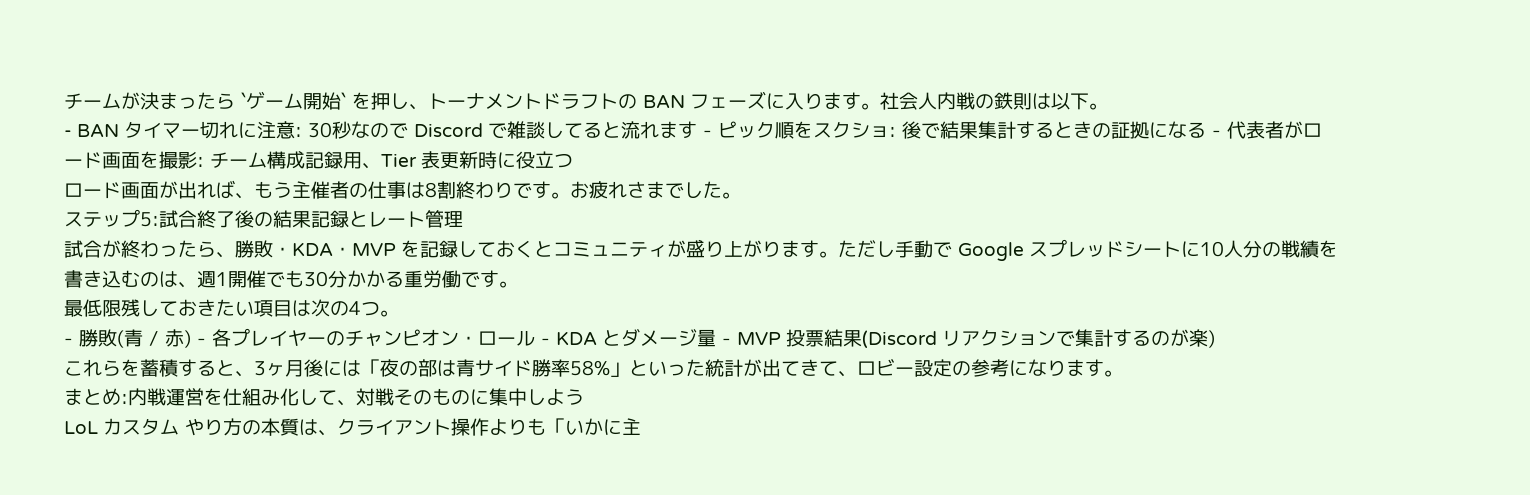チームが決まったら `ゲーム開始` を押し、トーナメントドラフトの BAN フェーズに入ります。社会人内戦の鉄則は以下。
- BAN タイマー切れに注意: 30秒なので Discord で雑談してると流れます - ピック順をスクショ: 後で結果集計するときの証拠になる - 代表者がロード画面を撮影: チーム構成記録用、Tier 表更新時に役立つ
ロード画面が出れば、もう主催者の仕事は8割終わりです。お疲れさまでした。
ステップ5:試合終了後の結果記録とレート管理
試合が終わったら、勝敗・KDA・MVP を記録しておくとコミュニティが盛り上がります。ただし手動で Google スプレッドシートに10人分の戦績を書き込むのは、週1開催でも30分かかる重労働です。
最低限残しておきたい項目は次の4つ。
- 勝敗(青 / 赤) - 各プレイヤーのチャンピオン・ロール - KDA とダメージ量 - MVP 投票結果(Discord リアクションで集計するのが楽)
これらを蓄積すると、3ヶ月後には「夜の部は青サイド勝率58%」といった統計が出てきて、ロビー設定の参考になります。
まとめ:内戦運営を仕組み化して、対戦そのものに集中しよう
LoL カスタム やり方の本質は、クライアント操作よりも「いかに主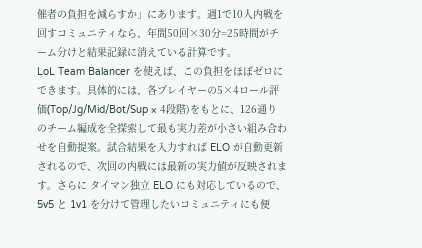催者の負担を減らすか」にあります。週1で10人内戦を回すコミュニティなら、年間50回×30分=25時間がチーム分けと結果記録に消えている計算です。
LoL Team Balancer を使えば、この負担をほぼゼロにできます。具体的には、各プレイヤーの5×4ロール評価(Top/Jg/Mid/Bot/Sup × 4段階)をもとに、126通りのチーム編成を全探索して最も実力差が小さい組み合わせを自動提案。試合結果を入力すれば ELO が自動更新されるので、次回の内戦には最新の実力値が反映されます。さらに タイマン独立 ELO にも対応しているので、5v5 と 1v1 を分けて管理したいコミュニティにも便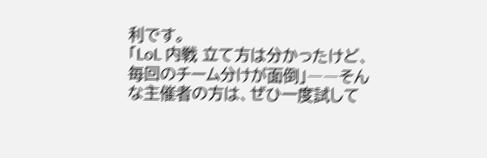利です。
「LoL 内戦 立て方は分かったけど、毎回のチーム分けが面倒」――そんな主催者の方は、ぜひ一度試して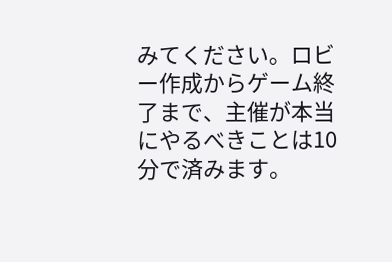みてください。ロビー作成からゲーム終了まで、主催が本当にやるべきことは10分で済みます。